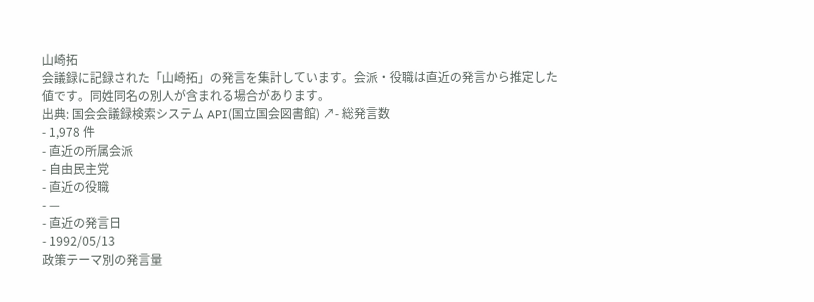山崎拓
会議録に記録された「山崎拓」の発言を集計しています。会派・役職は直近の発言から推定した値です。同姓同名の別人が含まれる場合があります。
出典: 国会会議録検索システム API(国立国会図書館) ↗- 総発言数
- 1,978 件
- 直近の所属会派
- 自由民主党
- 直近の役職
- —
- 直近の発言日
- 1992/05/13
政策テーマ別の発言量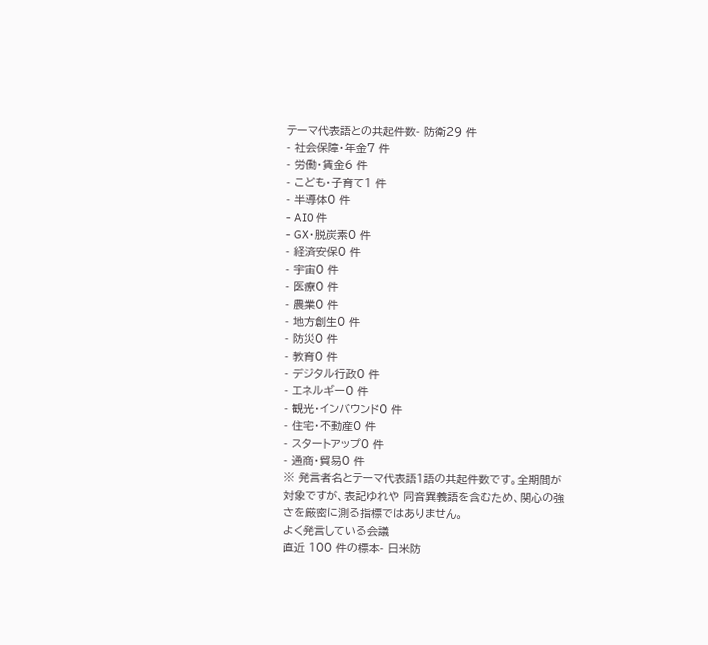テーマ代表語との共起件数- 防衛29 件
- 社会保障・年金7 件
- 労働・賃金6 件
- こども・子育て1 件
- 半導体0 件
- AI0 件
- GX・脱炭素0 件
- 経済安保0 件
- 宇宙0 件
- 医療0 件
- 農業0 件
- 地方創生0 件
- 防災0 件
- 教育0 件
- デジタル行政0 件
- エネルギー0 件
- 観光・インバウンド0 件
- 住宅・不動産0 件
- スタートアップ0 件
- 通商・貿易0 件
※ 発言者名とテーマ代表語1語の共起件数です。全期間が対象ですが、表記ゆれや 同音異義語を含むため、関心の強さを厳密に測る指標ではありません。
よく発言している会議
直近 100 件の標本- 日米防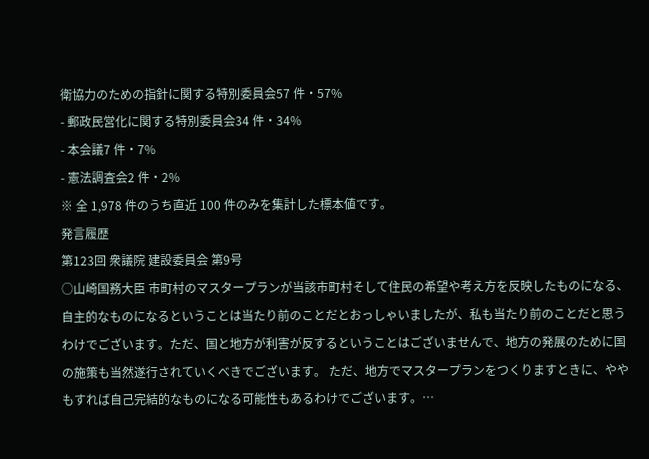衛協力のための指針に関する特別委員会57 件・57%
- 郵政民営化に関する特別委員会34 件・34%
- 本会議7 件・7%
- 憲法調査会2 件・2%
※ 全 1,978 件のうち直近 100 件のみを集計した標本値です。
発言履歴
第123回 衆議院 建設委員会 第9号
○山崎国務大臣 市町村のマスタープランが当該市町村そして住民の希望や考え方を反映したものになる、自主的なものになるということは当たり前のことだとおっしゃいましたが、私も当たり前のことだと思うわけでございます。ただ、国と地方が利害が反するということはございませんで、地方の発展のために国の施策も当然遂行されていくべきでございます。 ただ、地方でマスタープランをつくりますときに、ややもすれば自己完結的なものになる可能性もあるわけでございます。…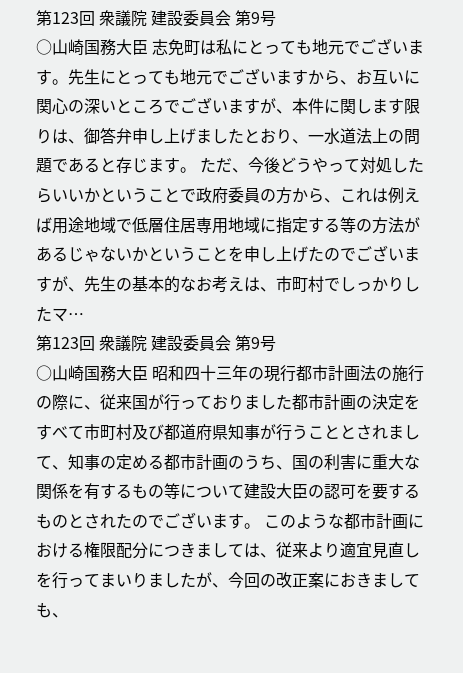第123回 衆議院 建設委員会 第9号
○山崎国務大臣 志免町は私にとっても地元でございます。先生にとっても地元でございますから、お互いに関心の深いところでございますが、本件に関します限りは、御答弁申し上げましたとおり、一水道法上の問題であると存じます。 ただ、今後どうやって対処したらいいかということで政府委員の方から、これは例えば用途地域で低層住居専用地域に指定する等の方法があるじゃないかということを申し上げたのでございますが、先生の基本的なお考えは、市町村でしっかりしたマ…
第123回 衆議院 建設委員会 第9号
○山崎国務大臣 昭和四十三年の現行都市計画法の施行の際に、従来国が行っておりました都市計画の決定をすべて市町村及び都道府県知事が行うこととされまして、知事の定める都市計画のうち、国の利害に重大な関係を有するもの等について建設大臣の認可を要するものとされたのでございます。 このような都市計画における権限配分につきましては、従来より適宜見直しを行ってまいりましたが、今回の改正案におきましても、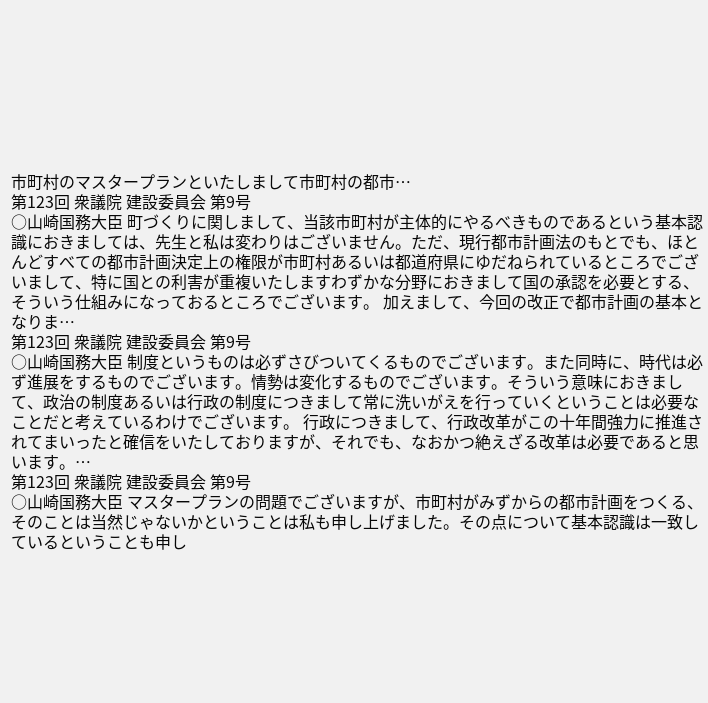市町村のマスタープランといたしまして市町村の都市…
第123回 衆議院 建設委員会 第9号
○山崎国務大臣 町づくりに関しまして、当該市町村が主体的にやるべきものであるという基本認識におきましては、先生と私は変わりはございません。ただ、現行都市計画法のもとでも、ほとんどすべての都市計画決定上の権限が市町村あるいは都道府県にゆだねられているところでございまして、特に国との利害が重複いたしますわずかな分野におきまして国の承認を必要とする、そういう仕組みになっておるところでございます。 加えまして、今回の改正で都市計画の基本となりま…
第123回 衆議院 建設委員会 第9号
○山崎国務大臣 制度というものは必ずさびついてくるものでございます。また同時に、時代は必ず進展をするものでございます。情勢は変化するものでございます。そういう意味におきまして、政治の制度あるいは行政の制度につきまして常に洗いがえを行っていくということは必要なことだと考えているわけでございます。 行政につきまして、行政改革がこの十年間強力に推進されてまいったと確信をいたしておりますが、それでも、なおかつ絶えざる改革は必要であると思います。…
第123回 衆議院 建設委員会 第9号
○山崎国務大臣 マスタープランの問題でございますが、市町村がみずからの都市計画をつくる、そのことは当然じゃないかということは私も申し上げました。その点について基本認識は一致しているということも申し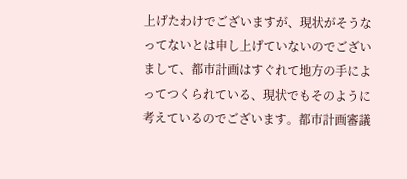上げたわけでございますが、現状がそうなってないとは申し上げていないのでございまして、都市計画はすぐれて地方の手によってつくられている、現状でもそのように考えているのでございます。都市計画審議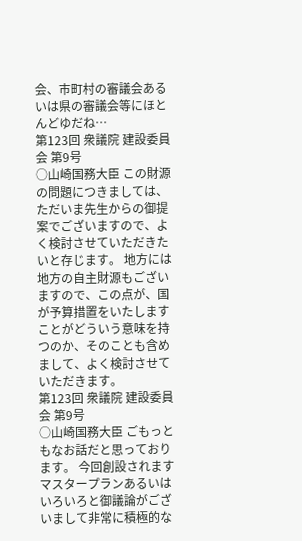会、市町村の審議会あるいは県の審議会等にほとんどゆだね…
第123回 衆議院 建設委員会 第9号
○山崎国務大臣 この財源の問題につきましては、ただいま先生からの御提案でございますので、よく検討させていただきたいと存じます。 地方には地方の自主財源もございますので、この点が、国が予算措置をいたしますことがどういう意味を持つのか、そのことも含めまして、よく検討させていただきます。
第123回 衆議院 建設委員会 第9号
○山崎国務大臣 ごもっともなお話だと思っております。 今回創設されますマスタープランあるいはいろいろと御議論がございまして非常に積極的な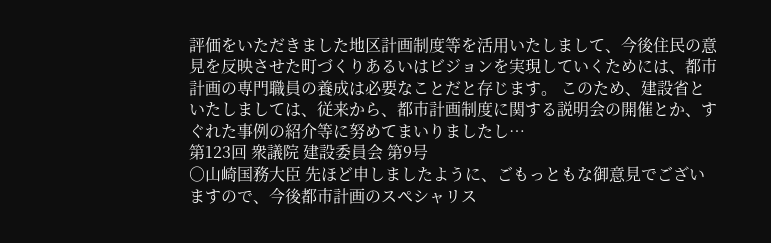評価をいただきました地区計画制度等を活用いたしまして、今後住民の意見を反映させた町づくりあるいはビジョンを実現していくためには、都市計画の専門職員の養成は必要なことだと存じます。 このため、建設省といたしましては、従来から、都市計画制度に関する説明会の開催とか、すぐれた事例の紹介等に努めてまいりましたし…
第123回 衆議院 建設委員会 第9号
○山崎国務大臣 先ほど申しましたように、ごもっともな御意見でございますので、今後都市計画のスペシャリス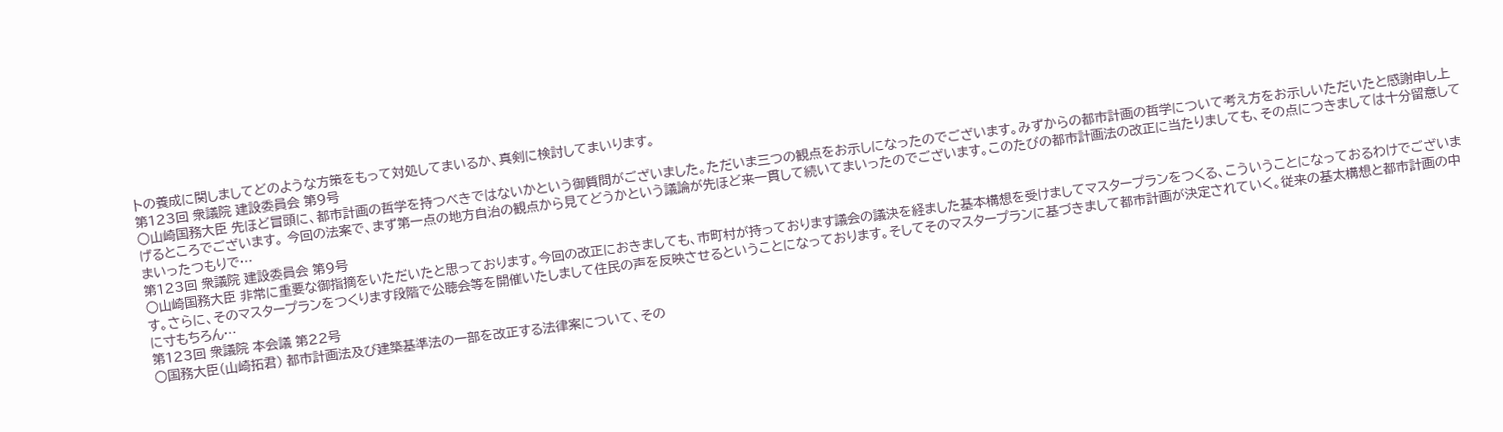トの養成に関しましてどのような方策をもって対処してまいるか、真剣に検討してまいります。
第123回 衆議院 建設委員会 第9号
○山崎国務大臣 先ほど冒頭に、都市計画の哲学を持つべきではないかという御質問がございました。ただいま三つの観点をお示しになったのでございます。みずからの都市計画の哲学について考え方をお示しいただいたと感謝申し上げるところでございます。 今回の法案で、まず第一点の地方自治の観点から見てどうかという議論が先ほど来一貫して続いてまいったのでございます。このたびの都市計画法の改正に当たりましても、その点につきましては十分留意してまいったつもりで…
第123回 衆議院 建設委員会 第9号
○山崎国務大臣 非常に重要な御指摘をいただいたと思っております。今回の改正におきましても、市町村が持っております議会の議決を経ました基本構想を受けましてマスタープランをつくる、こういうことになっておるわけでございます。さらに、そのマスタープランをつくります段階で公聴会等を開催いたしまして住民の声を反映させるということになっております。そしてそのマスタープランに基づきまして都市計画が決定されていく。従来の基太構想と都市計画の中に寸もちろん…
第123回 衆議院 本会議 第22号
○国務大臣(山崎拓君) 都市計画法及び建築基準法の一部を改正する法律案について、その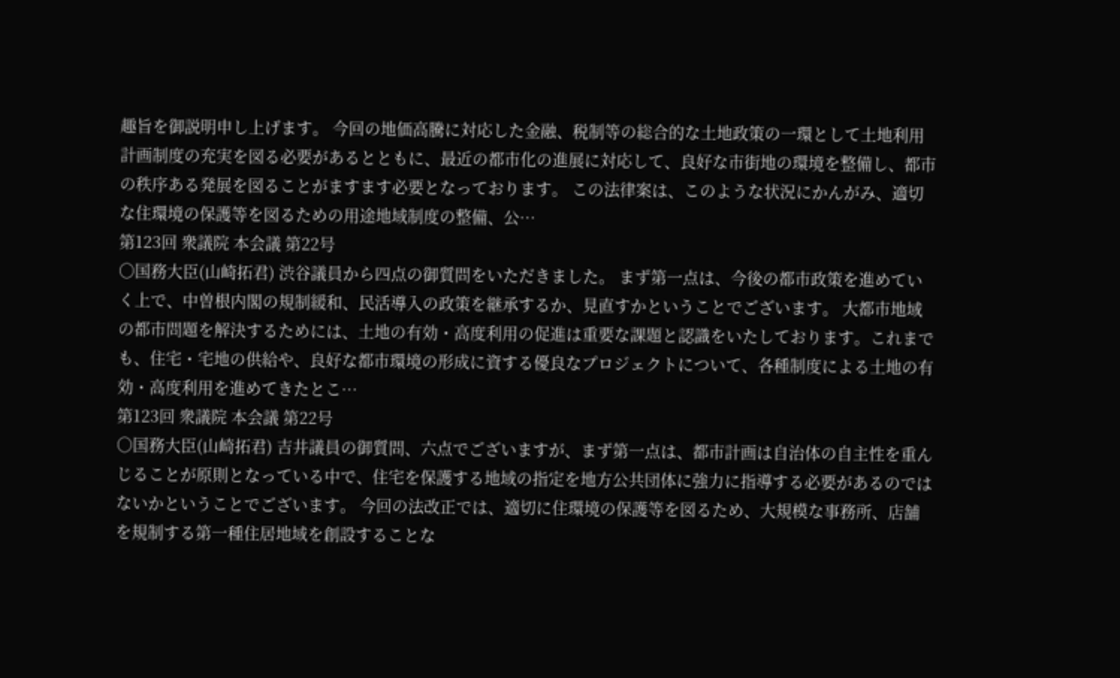趣旨を御説明申し上げます。 今回の地価高騰に対応した金融、税制等の総合的な土地政策の一環として土地利用計画制度の充実を図る必要があるとともに、最近の都市化の進展に対応して、良好な市街地の環境を整備し、都市の秩序ある発展を図ることがますます必要となっております。 この法律案は、このような状況にかんがみ、適切な住環境の保護等を図るための用途地域制度の整備、公…
第123回 衆議院 本会議 第22号
○国務大臣(山崎拓君) 渋谷議員から四点の御質問をいただきました。 まず第一点は、今後の都市政策を進めていく上で、中曽根内閣の規制緩和、民活導入の政策を継承するか、見直すかということでございます。 大都市地域の都市問題を解決するためには、土地の有効・高度利用の促進は重要な課題と認識をいたしております。これまでも、住宅・宅地の供給や、良好な都市環境の形成に資する優良なプロジェクトについて、各種制度による土地の有効・高度利用を進めてきたとこ…
第123回 衆議院 本会議 第22号
○国務大臣(山崎拓君) 吉井議員の御質問、六点でございますが、まず第一点は、都市計画は自治体の自主性を重んじることが原則となっている中で、住宅を保護する地域の指定を地方公共団体に強力に指導する必要があるのではないかということでございます。 今回の法改正では、適切に住環境の保護等を図るため、大規模な事務所、店舗を規制する第一種住居地域を創設することな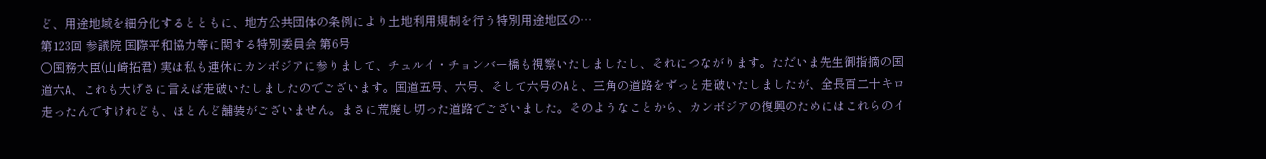ど、用途地域を細分化するとともに、地方公共団体の条例により土地利用規制を行う特別用途地区の…
第123回 参議院 国際平和協力等に関する特別委員会 第6号
○国務大臣(山崎拓君) 実は私も連休にカンボジアに参りまして、チュルイ・チョンバー橋も視察いたしましたし、それにつながります。ただいま先生御指摘の国道六A、これも大げさに言えば走破いたしましたのでございます。国道五号、六号、そして六号のAと、三角の道路をずっと走破いたしましたが、全長百二十キロ走ったんですけれども、ほとんど舗装がございません。まさに荒廃し切った道路でございました。そのようなことから、カンボジアの復興のためにはこれらのイ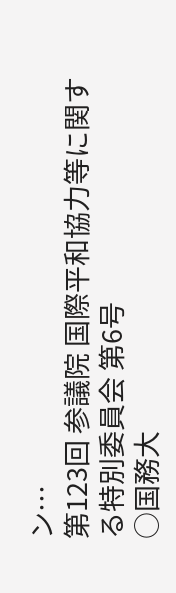ン…
第123回 参議院 国際平和協力等に関する特別委員会 第6号
○国務大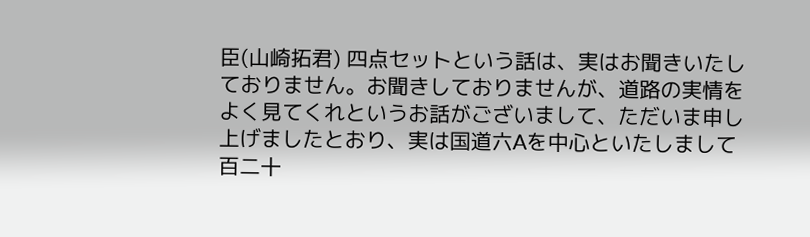臣(山崎拓君) 四点セットという話は、実はお聞きいたしておりません。お聞きしておりませんが、道路の実情をよく見てくれというお話がございまして、ただいま申し上げましたとおり、実は国道六Aを中心といたしまして百二十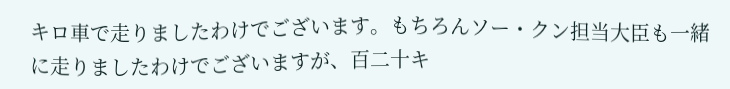キロ車で走りましたわけでございます。もちろんソー・クン担当大臣も一緒に走りましたわけでございますが、百二十キ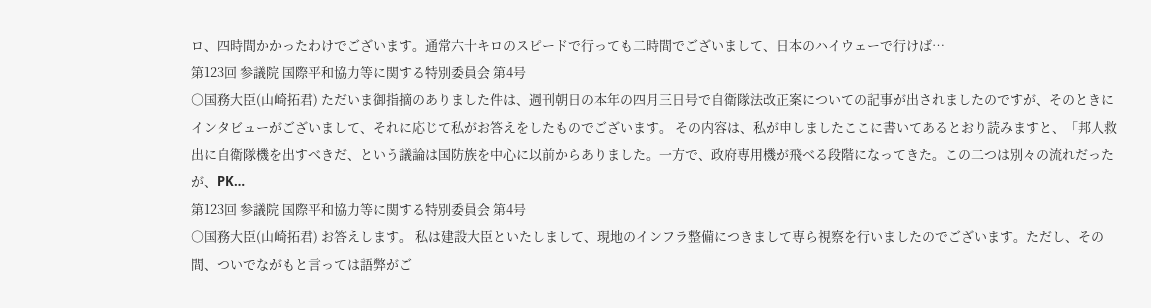ロ、四時間かかったわけでございます。通常六十キロのスピードで行っても二時間でございまして、日本のハイウェーで行けば…
第123回 参議院 国際平和協力等に関する特別委員会 第4号
○国務大臣(山崎拓君) ただいま御指摘のありました件は、週刊朝日の本年の四月三日号で自衛隊法改正案についての記事が出されましたのですが、そのときにインタビューがございまして、それに応じて私がお答えをしたものでございます。 その内容は、私が申しましたここに書いてあるとおり読みますと、「邦人救出に自衛隊機を出すべきだ、という議論は国防族を中心に以前からありました。一方で、政府専用機が飛べる段階になってきた。この二つは別々の流れだったが、PK…
第123回 参議院 国際平和協力等に関する特別委員会 第4号
○国務大臣(山崎拓君) お答えします。 私は建設大臣といたしまして、現地のインフラ整備につきまして専ら視察を行いましたのでございます。ただし、その間、ついでながもと言っては語弊がご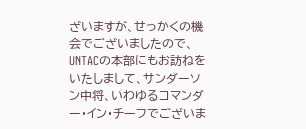ざいますが、せっかくの機会でございましたので、UNTACの本部にもお訪ねをいたしまして、サンダーソン中将、いわゆるコマンダー・イン・チーフでございま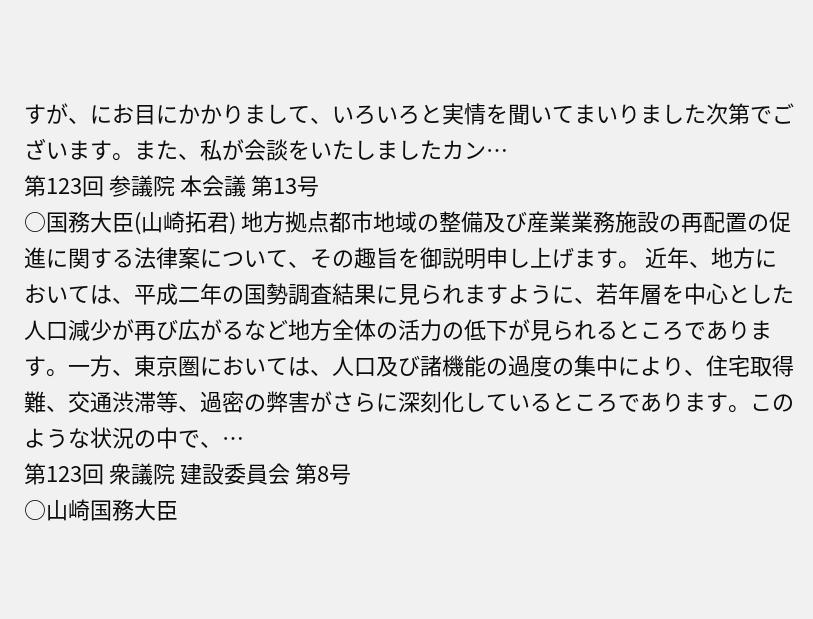すが、にお目にかかりまして、いろいろと実情を聞いてまいりました次第でございます。また、私が会談をいたしましたカン…
第123回 参議院 本会議 第13号
○国務大臣(山崎拓君) 地方拠点都市地域の整備及び産業業務施設の再配置の促進に関する法律案について、その趣旨を御説明申し上げます。 近年、地方においては、平成二年の国勢調査結果に見られますように、若年層を中心とした人口減少が再び広がるなど地方全体の活力の低下が見られるところであります。一方、東京圏においては、人口及び諸機能の過度の集中により、住宅取得難、交通渋滞等、過密の弊害がさらに深刻化しているところであります。このような状況の中で、…
第123回 衆議院 建設委員会 第8号
○山崎国務大臣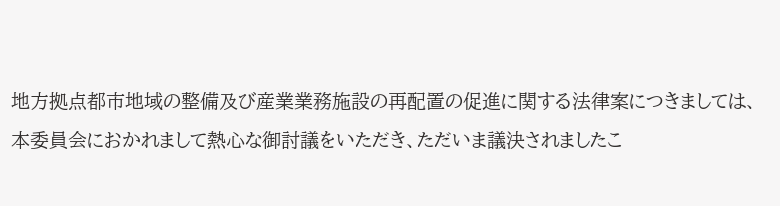地方拠点都市地域の整備及び産業業務施設の再配置の促進に関する法律案につきましては、本委員会におかれまして熱心な御討議をいただき、ただいま議決されましたこ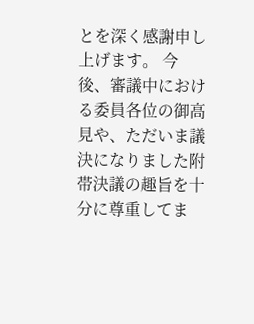とを深く感謝申し上げます。 今後、審議中における委員各位の御高見や、ただいま議決になりました附帯決議の趣旨を十分に尊重してま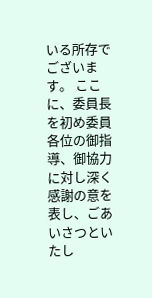いる所存でございます。 ここに、委員長を初め委員各位の御指導、御協力に対し深く感謝の意を表し、ごあいさつといたし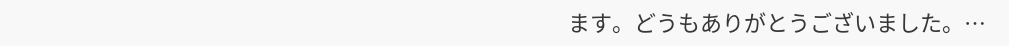ます。どうもありがとうございました。…